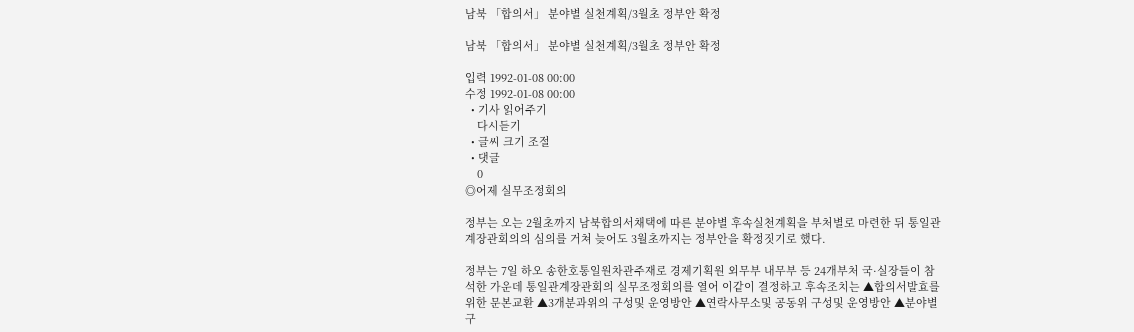남북 「합의서」 분야별 실천계획/3월초 정부안 확정

남북 「합의서」 분야별 실천계획/3월초 정부안 확정

입력 1992-01-08 00:00
수정 1992-01-08 00:00
  • 기사 읽어주기
    다시듣기
  • 글씨 크기 조절
  • 댓글
    0
◎어제 실무조정회의

정부는 오는 2월초까지 남북합의서채택에 따른 분야별 후속실천계획을 부처별로 마련한 뒤 통일관계장관회의의 심의를 거쳐 늦어도 3월초까지는 정부안을 확정짓기로 했다.

정부는 7일 하오 송한호통일원차관주재로 경제기획원 외무부 내무부 등 24개부처 국·실장들이 참석한 가운데 통일관계장관회의 실무조정회의를 열어 이같이 결정하고 후속조치는 ▲합의서발효를 위한 문본교환 ▲3개분과위의 구성및 운영방안 ▲연락사무소및 공동위 구성및 운영방안 ▲분야별 구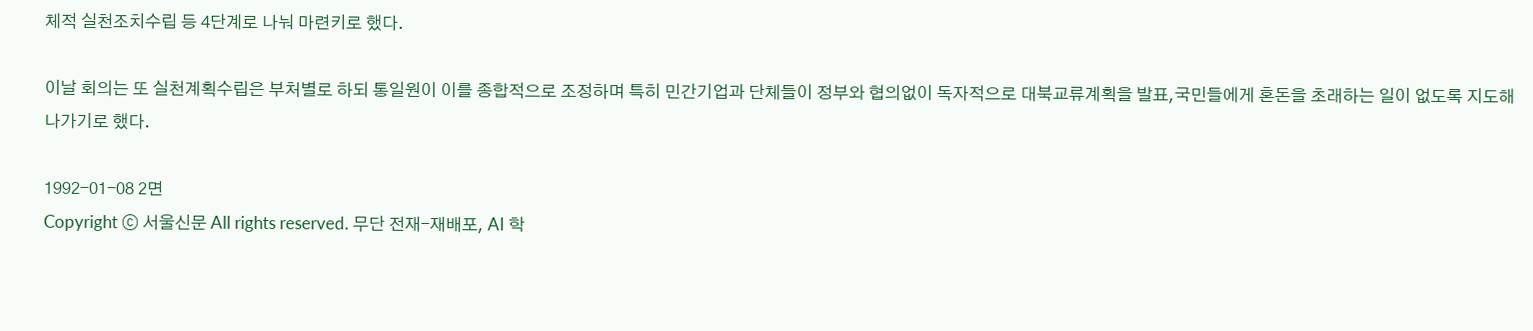체적 실천조치수립 등 4단계로 나눠 마련키로 했다.

이날 회의는 또 실천계획수립은 부처별로 하되 통일원이 이를 종합적으로 조정하며 특히 민간기업과 단체들이 정부와 협의없이 독자적으로 대북교류계획을 발표,국민들에게 혼돈을 초래하는 일이 없도록 지도해 나가기로 했다.

1992-01-08 2면
Copyright ⓒ 서울신문 All rights reserved. 무단 전재-재배포, AI 학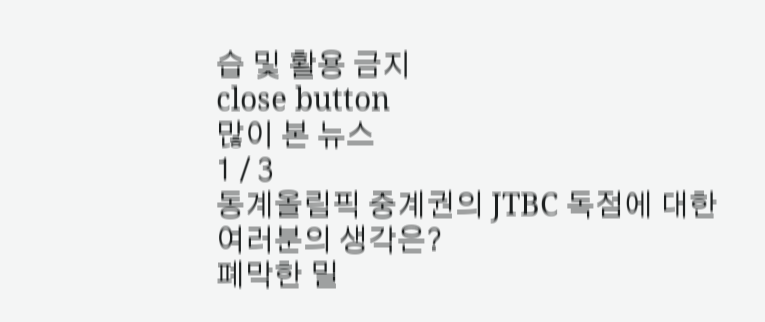습 및 활용 금지
close button
많이 본 뉴스
1 / 3
동계올림픽 중계권의 JTBC 독점에 대한 여러분의 생각은?
폐막한 밀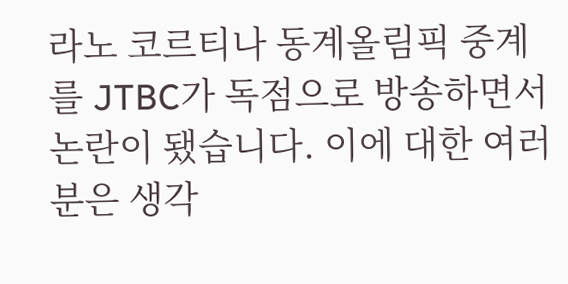라노 코르티나 동계올림픽 중계를 JTBC가 독점으로 방송하면서 논란이 됐습니다. 이에 대한 여러분은 생각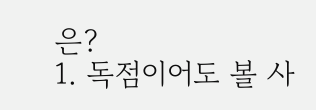은?
1. 독점이어도 볼 사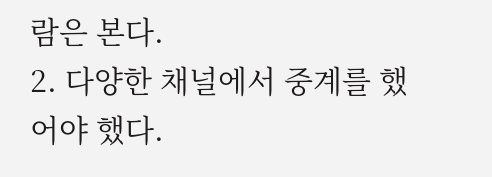람은 본다.
2. 다양한 채널에서 중계를 했어야 했다.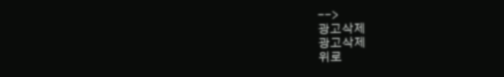-->
광고삭제
광고삭제
위로